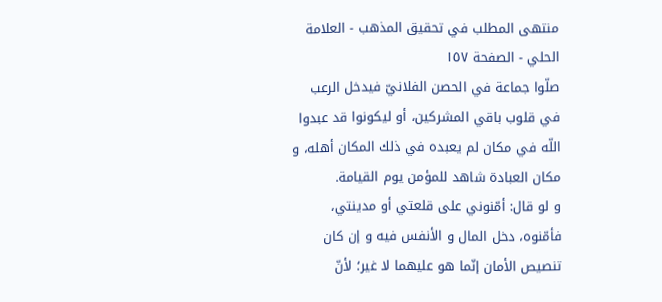منتهى المطلب في تحقيق المذهب - العلامة الحلي - الصفحة ١٥٧
صلّوا جماعة في الحصن الفلانيّ فيدخل الرعب في قلوب باقي المشركين، أو ليكونوا قد عبدوا اللّه في مكان لم يعبده في ذلك المكان أهله، و مكان العبادة شاهد للمؤمن يوم القيامة.
و لو قال: أمّنوني على قلعتي أو مدينتي، فأمّنوه، دخل المال و الأنفس فيه و إن كان تنصيص الأمان إنّما هو عليهما لا غير؛ لأنّ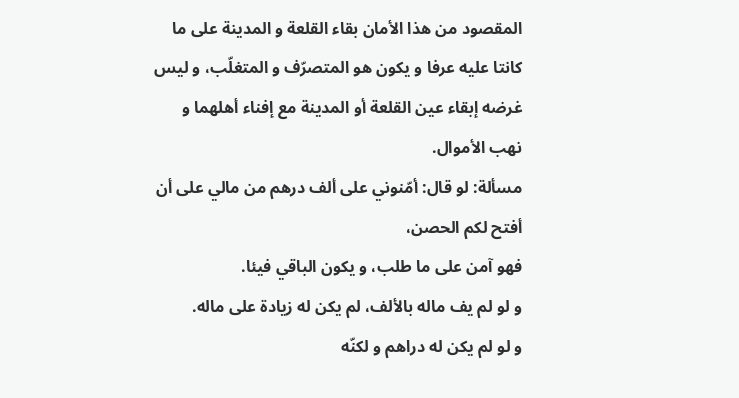المقصود من هذا الأمان بقاء القلعة و المدينة على ما كانتا عليه عرفا و يكون هو المتصرّف و المتغلّب، و ليس غرضه إبقاء عين القلعة أو المدينة مع إفناء أهلهما و نهب الأموال.
مسألة: لو قال: أمّنوني على ألف درهم من مالي على أن أفتح لكم الحصن،
فهو آمن على ما طلب، و يكون الباقي فيئا.
و لو لم يف ماله بالألف، لم يكن له زيادة على ماله.
و لو لم يكن له دراهم و لكنّه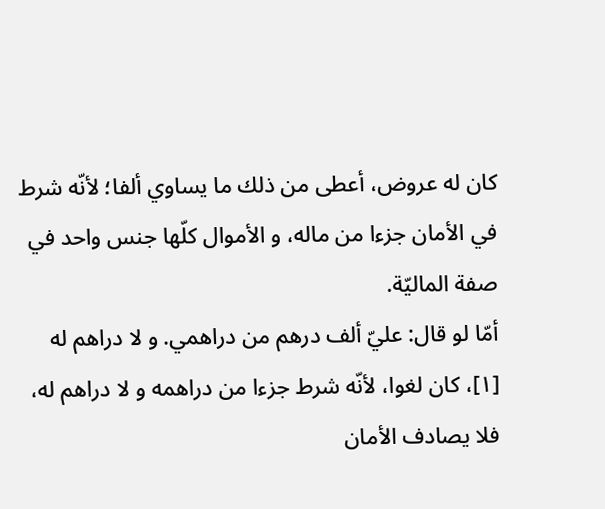كان له عروض، أعطى من ذلك ما يساوي ألفا؛ لأنّه شرط في الأمان جزءا من ماله، و الأموال كلّها جنس واحد في صفة الماليّة.
أمّا لو قال: عليّ ألف درهم من دراهمي. و لا دراهم له [١]، كان لغوا، لأنّه شرط جزءا من دراهمه و لا دراهم له، فلا يصادف الأمان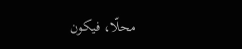محلّا، فيكون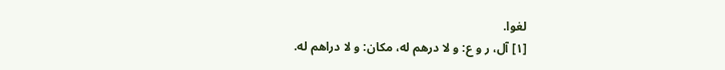لغوا.
[١] آل، ر و ع: و لا درهم له، مكان: و لا دراهم له.